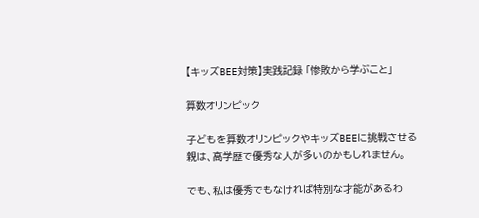【キッズBEE対策】実践記録 「惨敗から学ぶこと」

算数オリンピック

子どもを算数オリンピックやキッズBEEに挑戦させる親は、高学歴で優秀な人が多いのかもしれません。

でも、私は優秀でもなければ特別な才能があるわ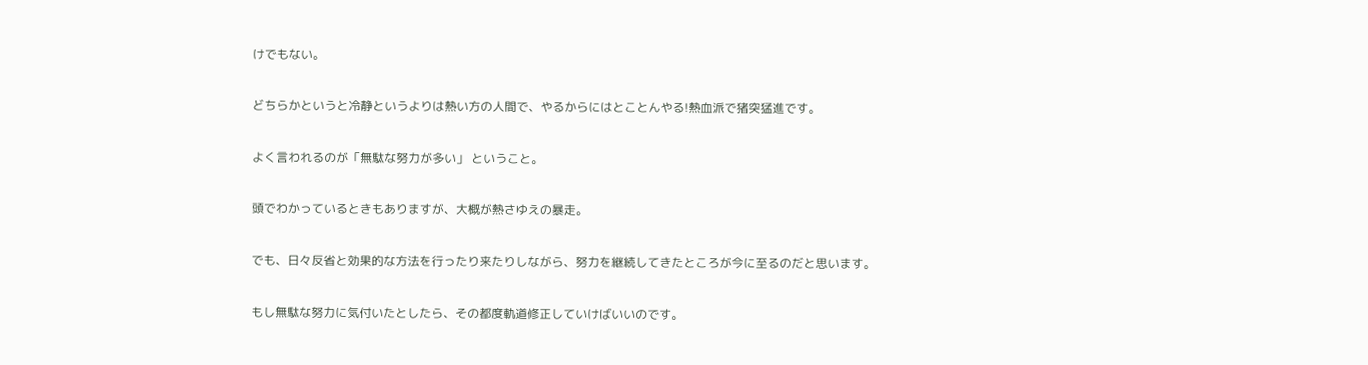けでもない。

どちらかというと冷静というよりは熱い方の人間で、やるからにはとことんやる!熱血派で猪突猛進です。

よく言われるのが「無駄な努力が多い」 ということ。

頭でわかっているときもありますが、大概が熱さゆえの暴走。

でも、日々反省と効果的な方法を行ったり来たりしながら、努力を継続してきたところが今に至るのだと思います。

もし無駄な努力に気付いたとしたら、その都度軌道修正していけばいいのです。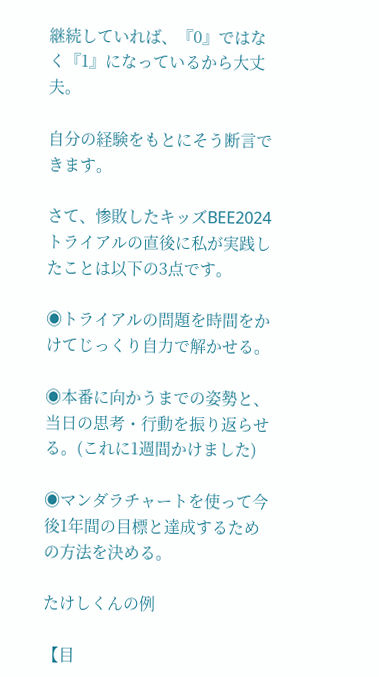継続していれば、『0』ではなく『1』になっているから大丈夫。

自分の経験をもとにそう断言できます。

さて、惨敗したキッズBEE2024トライアルの直後に私が実践したことは以下の3点です。

◉トライアルの問題を時間をかけてじっくり自力で解かせる。

◉本番に向かうまでの姿勢と、当日の思考・行動を振り返らせる。(これに1週間かけました)

◉マンダラチャートを使って今後1年間の目標と達成するための方法を決める。

たけしくんの例

【目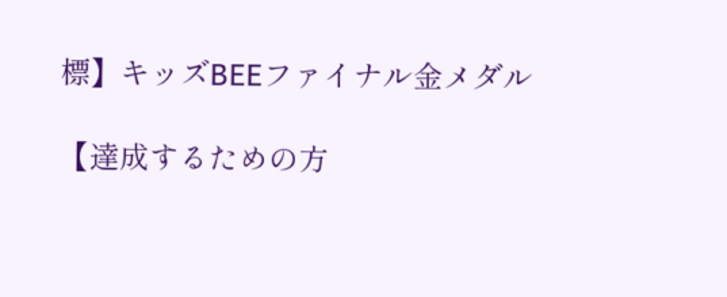標】キッズBEEファイナル金メダル

【達成するための方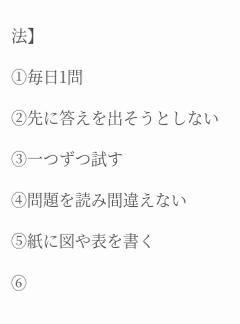法】

①毎日1問

②先に答えを出そうとしない

③一つずつ試す

④問題を読み間違えない

⑤紙に図や表を書く

⑥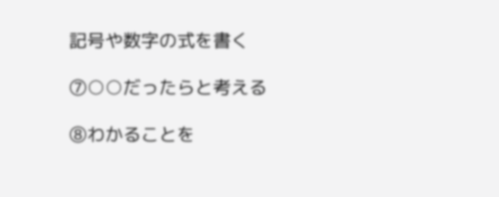記号や数字の式を書く

⑦○○だったらと考える

⑧わかることを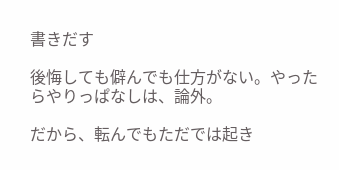書きだす

後悔しても僻んでも仕方がない。やったらやりっぱなしは、論外。

だから、転んでもただでは起き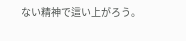ない精神で這い上がろう。